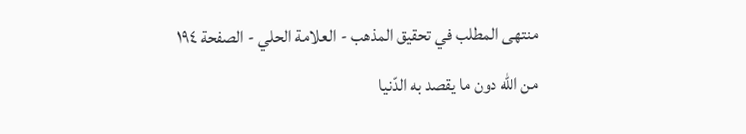منتهى المطلب في تحقيق المذهب - العلامة الحلي - الصفحة ١٩٤
من اللّه دون ما يقصد به الدّنيا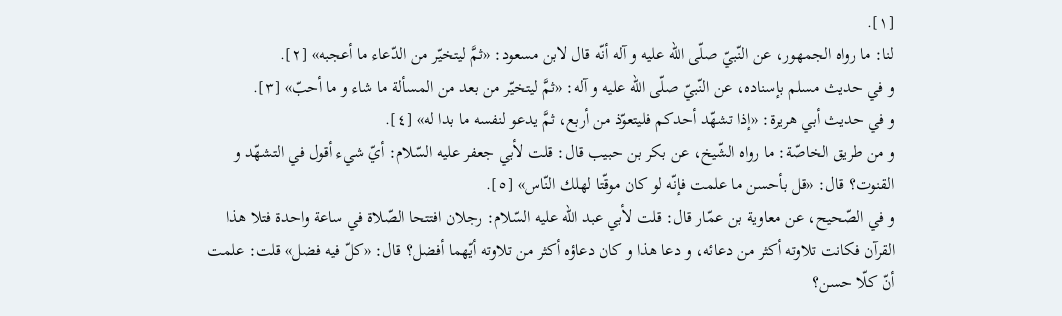[١].
لنا: ما رواه الجمهور، عن النّبيّ صلّى اللّه عليه و آله أنّه قال لابن مسعود: «ثمَّ ليتخيّر من الدّعاء ما أعجبه» [٢].
و في حديث مسلم بإسناده، عن النّبيّ صلّى اللّه عليه و آله: «ثمَّ ليتخيّر من بعد من المسألة ما شاء و ما أحبّ» [٣].
و في حديث أبي هريرة: «إذا تشهّد أحدكم فليتعوّذ من أربع، ثمَّ يدعو لنفسه ما بدا له» [٤].
و من طريق الخاصّة: ما رواه الشّيخ، عن بكر بن حبيب قال: قلت لأبي جعفر عليه السّلام: أيّ شيء أقول في التشهّد و القنوت؟ قال: «قل بأحسن ما علمت فإنّه لو كان موقّتا لهلك النّاس» [٥].
و في الصّحيح، عن معاوية بن عمّار قال: قلت لأبي عبد اللّه عليه السّلام: رجلان افتتحا الصّلاة في ساعة واحدة فتلا هذا القرآن فكانت تلاوته أكثر من دعائه، و دعا هذا و كان دعاؤه أكثر من تلاوته أيّهما أفضل؟ قال: «كلّ فيه فضل» قلت: علمت أنّ كلّا حسن؟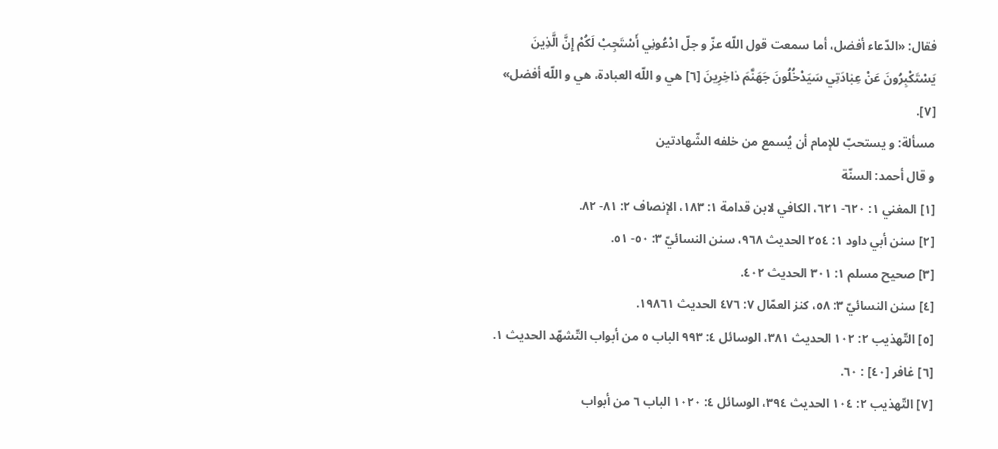فقال: «الدّعاء أفضل، أما سمعت قول اللّه عزّ و جلّ ادْعُونِي أَسْتَجِبْ لَكُمْ إِنَّ الَّذِينَ يَسْتَكْبِرُونَ عَنْ عِبٰادَتِي سَيَدْخُلُونَ جَهَنَّمَ دٰاخِرِينَ [٦] هي و اللّه العبادة، هي و اللّه أفضل» [٧].
مسألة: و يستحبّ للإمام أن يُسمع من خلفه الشّهادتين
و قال أحمد: السنّة
[١] المغني ١: ٦٢٠- ٦٢١، الكافي لابن قدامة ١: ١٨٣، الإنصاف ٢: ٨١- ٨٢.
[٢] سنن أبي داود ١: ٢٥٤ الحديث ٩٦٨، سنن النسائيّ ٣: ٥٠- ٥١.
[٣] صحيح مسلم ١: ٣٠١ الحديث ٤٠٢.
[٤] سنن النسائيّ ٣: ٥٨، كنز العمّال ٧: ٤٧٦ الحديث ١٩٨٦١.
[٥] التّهذيب ٢: ١٠٢ الحديث ٣٨١، الوسائل ٤: ٩٩٣ الباب ٥ من أبواب التّشهّد الحديث ١.
[٦] غافر [٤٠] : ٦٠.
[٧] التّهذيب ٢: ١٠٤ الحديث ٣٩٤، الوسائل ٤: ١٠٢٠ الباب ٦ من أبواب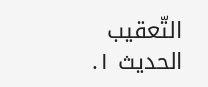التّعقيب الحديث ١.